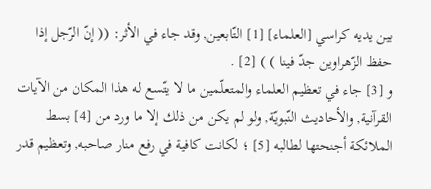بين يديه كراسي [العلماء] [1] التّابعين, وقد جاء في الأثر: (( إنّ الرّجل إذا حفظ الزّهراوين جدّ فينا ) ) [2] .
و [3] جاء في تعظيم العلماء والمتعلّمين ما لا يتّسع له هذا المكان من الآيات القرآنية, والأحاديث النّبويّة, ولو لم يكن من ذلك إلا ما ورد من [4] بسط الملائكة أجنحتها لطالبه [5] ؛ لكانت كافية في رفع منار صاحبه, وتعظيم قدر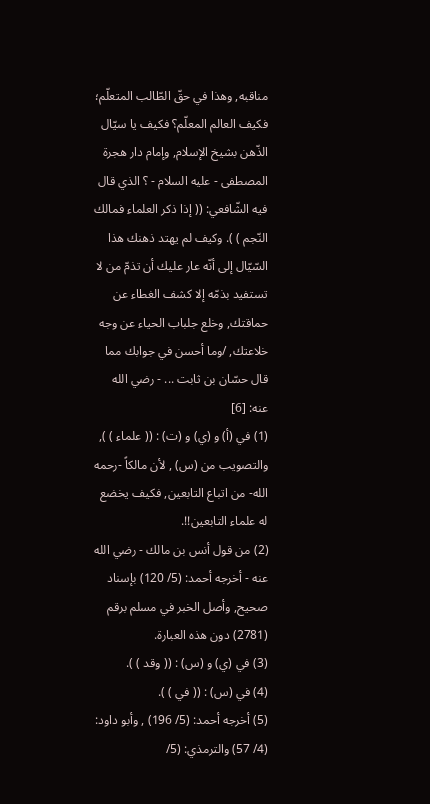مناقبه, وهذا في حقّ الطّالب المتعلّم؛ فكيف العالم المعلّم؟ فكيف يا سيّال الذّهن بشيخ الإسلام, وإمام دار هجرة المصطفى - عليه السلام - ؟ الذي قال فيه الشّافعي: (( إذا ذكر العلماء فمالك النّجم ) ). وكيف لم يهتد ذهنك هذا السّيّال إلى أنّه عار عليك أن تذمّ من لا تستفيد بذمّه إلا كشف الغطاء عن حماقتك, وخلع جلباب الحياء عن وجه خلاعتك, /وما أحسن في جوابك مما قال حسّان بن ثابت ... - رضي الله عنه: [6]
(1) في (أ) و (ي) و (ت) : (( علماء ) ), والتصويب من (س) , لأن مالكاً -رحمه الله- من اتباع التابعين, فكيف يخضع له علماء التابعين!!.
(2) من قول أنس بن مالك - رضي الله عنه - أخرجه أحمد: (5/ 120) بإسناد صحيح, وأصل الخبر في مسلم برقم (2781) دون هذه العبارة.
(3) في (ي) و (س) : (( وقد ) ).
(4) في (س) : (( في ) ).
(5) أخرجه أحمد: (5/ 196) , وأبو داود: (4/ 57) والترمذي: (5/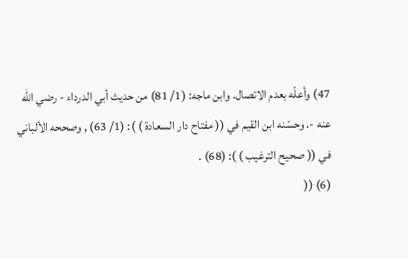47) وأعلّه بعدم الاتصال. وابن ماجه: (1/ 81) من حديث أبي الدرداء - رضي الله عنه -. وحسّنه ابن القيم في (( مفتاح دار السعادة ) ): (1/ 63) , وصححه الألباني في (( صحيح الترغيب ) ): (68) .
(6) ((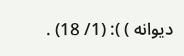ديوانه ) ): (1/ 18) .